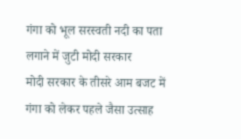गंगा को भूल सरस्वती नदी का पता लगाने में जुटी मोदी सरकार
मोदी सरकार के तीसरे आम बजट में गंगा को लेकर पहले जैसा उत्साह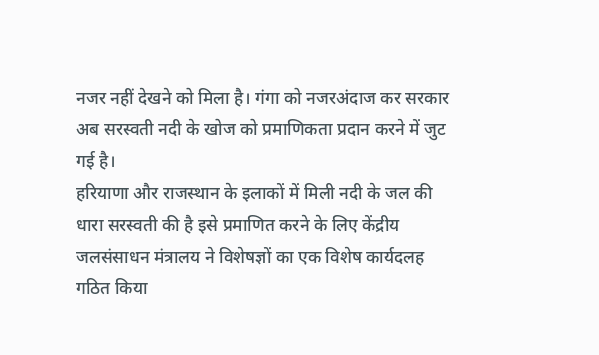नजर नहीं देखने को मिला है। गंगा को नजरअंदाज कर सरकार अब सरस्वती नदी के खोज को प्रमाणिकता प्रदान करने में जुट गई है।
हरियाणा और राजस्थान के इलाकों में मिली नदी के जल की धारा सरस्वती की है इसे प्रमाणित करने के लिए केंद्रीय जलसंसाधन मंत्रालय ने विशेषज्ञों का एक विशेष कार्यदलह गठित किया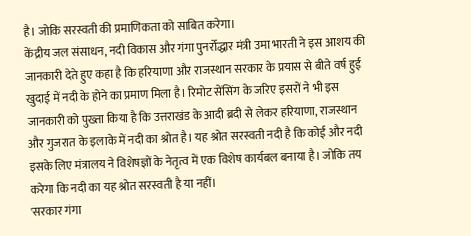है। जोकि सरस्वती की प्रमाणिकता को साबित करेगा।
केंद्रीय जल संसाधन, नदी विकास और गंगा पुनर्रोद्धार मंत्री उमा भारती ने इस आशय की जानकारी देते हुए कहा है कि हरियाणा और राजस्थान सरकार के प्रयास से बीते वर्ष हुई खुदाई में नदी के होने का प्रमाण मिला है। रिमोट सेंसिंग के जरिए इसरों ने भी इस जानकारी को पुख्ता किया है कि उत्तराखंड के आदी ब्रदी से लेकर हरियाणा, राजस्थान और गुजरात के इलाके में नदी का श्रोत है। यह श्रोत सरस्वती नदी है कि कोई और नदी इसके लिए मंत्रालय ने विशेषज्ञों के नेतृत्व में एक विशेष कार्यबल बनाया है। जोकि तय करेगा कि नदी का यह श्रोत सरस्वती है या नहीं।
'सरकार गंगा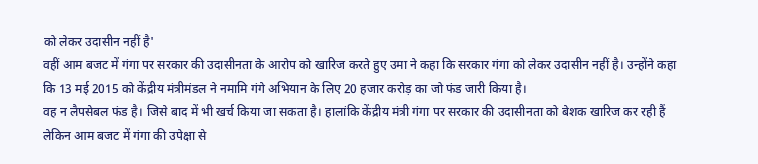को लेकर उदासीन नहीं है'
वहीं आम बजट में गंगा पर सरकार की उदासीनता के आरोप को खारिज करते हुए उमा ने कहा कि सरकार गंगा को लेकर उदासीन नहीं है। उन्होंने कहा कि 13 मई 2015 को केंद्रीय मंत्रीमंडल ने नमामि गंगे अभियान के लिए 20 हजार करोड़ का जो फंड जारी किया है।
वह न लैपसेबल फंड है। जिसे बाद में भी खर्च किया जा सकता है। हालांकि केंद्रीय मंत्री गंगा पर सरकार की उदासीनता को बेशक खारिज कर रही हैं लेकिन आम बजट में गंगा की उपेक्षा से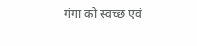गंगा को स्वच्छ एवं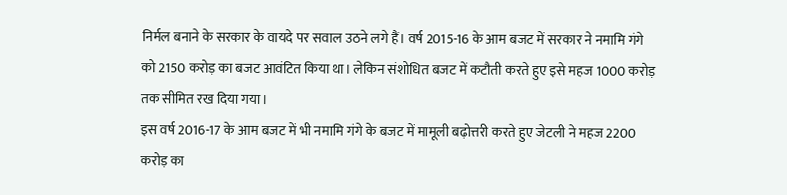निर्मल बनाने के सरकार के वायदे पर सवाल उठने लगे हैं। वर्ष 2015-16 के आम बजट में सरकार ने नमामि गंगे को 2150 करोड़ का बजट आवंटित किया था। लेकिन संशोधित बजट में कटौती करते हुए इसे महज 1000 करोड़ तक सीमित रख दिया गया।
इस वर्ष 2016-17 के आम बजट में भी नमामि गंगे के बजट में मामूली बढ़ोत्तरी करते हुए जेटली ने महज 2200 करोड़ का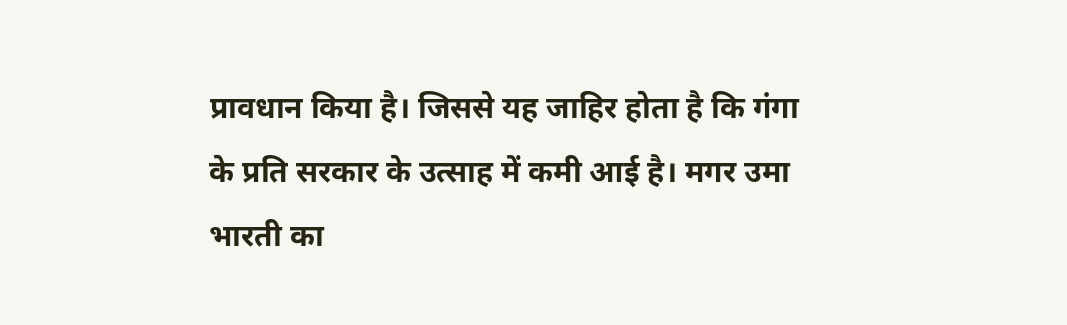प्रावधान किया है। जिससे यह जाहिर होता है कि गंगा के प्रति सरकार के उत्साह में कमी आई है। मगर उमा भारती का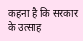कहना है कि सरकार के उत्साह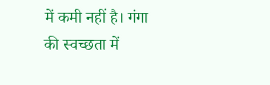में कमी नहीं है। गंगा की स्वच्छता में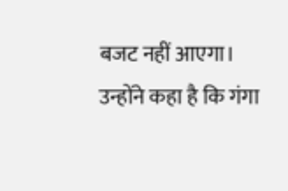बजट नहीं आएगा। उन्होंने कहा है कि गंगा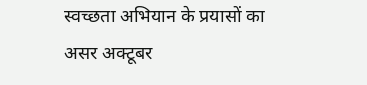स्वच्छता अभियान के प्रयासों का असर अक्टूबर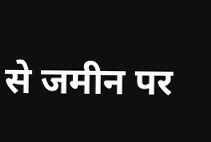से जमीन पर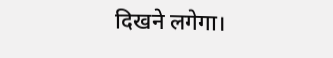दिखने लगेगा।